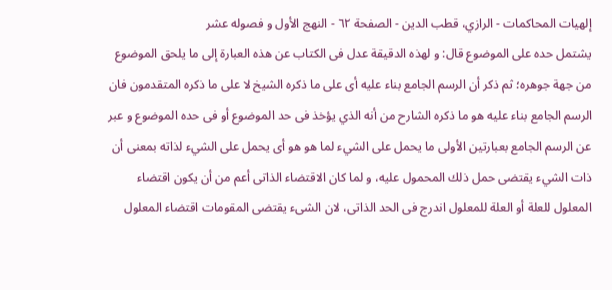إلهيات المحاكمات - الرازي، قطب الدين - الصفحة ٦٢ - النهج الأول و فصوله عشر
يشتمل حده على الموضوع قال: و لهذه الدقيقة عدل فى الكتاب عن هذه العبارة إلى ما يلحق الموضوع من جهة جوهره؛ ثم ذكر أن الرسم الجامع بناء عليه أى على ما ذكره الشيخ لا على ما ذكره المتقدمون فان الرسم الجامع بناء عليه هو ما ذكره الشارح من أنه الذي يؤخذ فى حد الموضوع أو فى حده الموضوع و عبر عن الرسم الجامع بعبارتين الأولى ما يحمل على الشيء لما هو هو أى يحمل على الشيء لذاته بمعنى أن ذات الشيء يقتضى حمل ذلك المحمول عليه، و لما كان الاقتضاء الذاتى أعم من أن يكون اقتضاء المعلول للعلة أو العلة للمعلول اندرج فى الحد الذاتى، لان الشىء يقتضى المقومات اقتضاء المعلول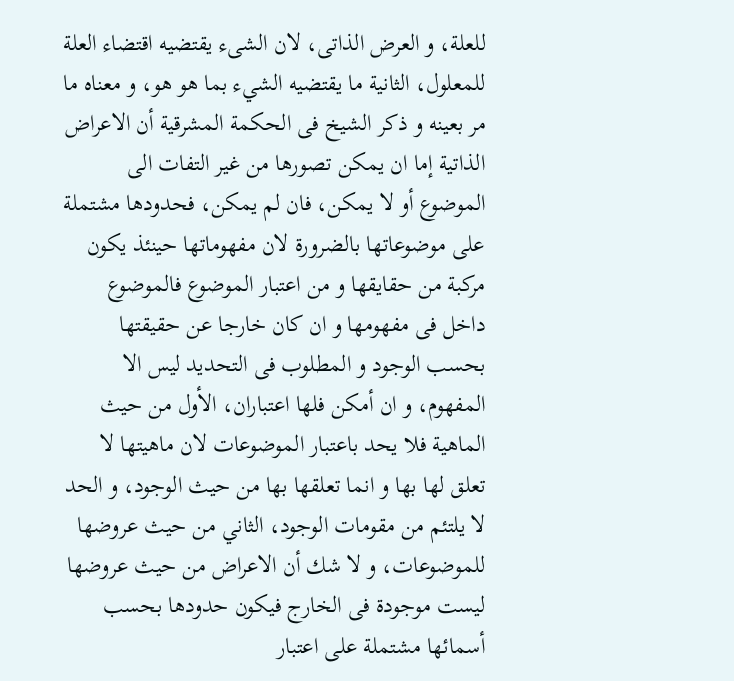للعلة، و العرض الذاتى، لان الشىء يقتضيه اقتضاء العلة للمعلول، الثانية ما يقتضيه الشيء بما هو هو، و معناه ما مر بعينه و ذكر الشيخ فى الحكمة المشرقية أن الاعراض الذاتية إما ان يمكن تصورها من غير التفات الى الموضوع أو لا يمكن، فان لم يمكن، فحدودها مشتملة على موضوعاتها بالضرورة لان مفهوماتها حينئذ يكون مركبة من حقايقها و من اعتبار الموضوع فالموضوع داخل فى مفهومها و ان كان خارجا عن حقيقتها بحسب الوجود و المطلوب فى التحديد ليس الا المفهوم، و ان أمكن فلها اعتباران، الأول من حيث الماهية فلا يحد باعتبار الموضوعات لان ماهيتها لا تعلق لها بها و انما تعلقها بها من حيث الوجود، و الحد لا يلتئم من مقومات الوجود، الثاني من حيث عروضها للموضوعات، و لا شك أن الاعراض من حيث عروضها ليست موجودة فى الخارج فيكون حدودها بحسب أسمائها مشتملة على اعتبار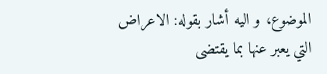الموضوع، و اليه أشار بقوله: الاعراض التي يعبر عنها بما يقتضى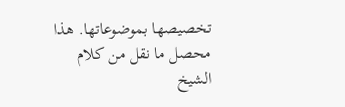تخصيصها بموضوعاتها. هذا محصل ما نقل من كلام الشيخ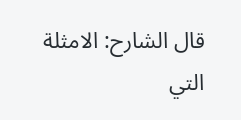قال الشارح: الامثلة التي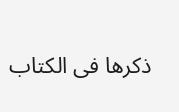ذكرها فى الكتاب